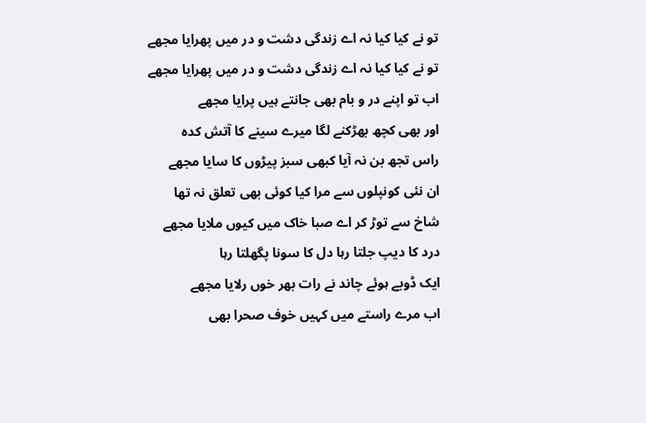تو نے کیا کیا نہ اے زندگی دشت و در میں پھرایا مجھے
تو نے کیا کیا نہ اے زندگی دشت و در میں پھرایا مجھے
اب تو اپنے در و بام بھی جانتے ہیں پرایا مجھے
اور بھی کچھ بھڑکنے لگا میرے سینے کا آتش کدہ
راس تجھ بن نہ آیا کبھی سبز پیڑوں کا سایا مجھے
ان نئی کونپلوں سے مرا کیا کوئی بھی تعلق نہ تھا
شاخ سے توڑ کر اے صبا خاک میں کیوں ملایا مجھے
درد کا دیپ جلتا رہا دل کا سونا پگھلتا رہا
ایک ڈوبے ہوئے چاند نے رات بھر خوں رلایا مجھے
اب مرے راستے میں کہیں خوف صحرا بھی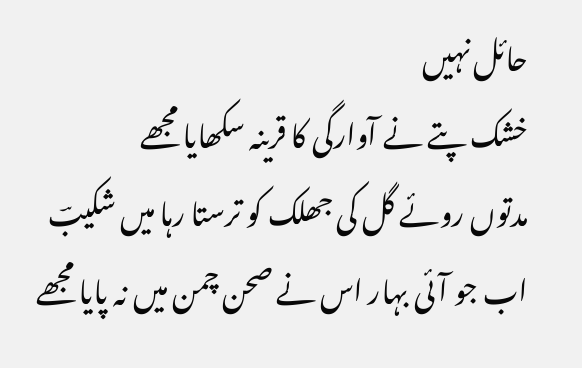حائل نہیں
خشک پتے نے آوارگی کا قرینہ سکھایا مجھے
مدتوں روئے گل کی جھلک کو ترستا رہا میں شکیبؔ
اب جو آئی بہار اس نے صحن چمن میں نہ پایا مجھے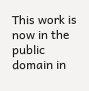This work is now in the public domain in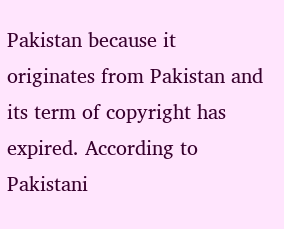Pakistan because it originates from Pakistan and its term of copyright has expired. According to Pakistani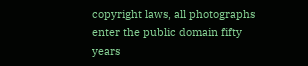copyright laws, all photographs enter the public domain fifty years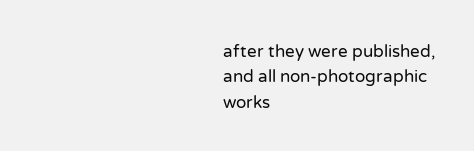after they were published, and all non-photographic works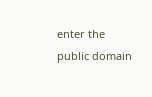enter the public domain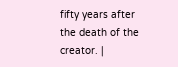fifty years after the death of the creator. |